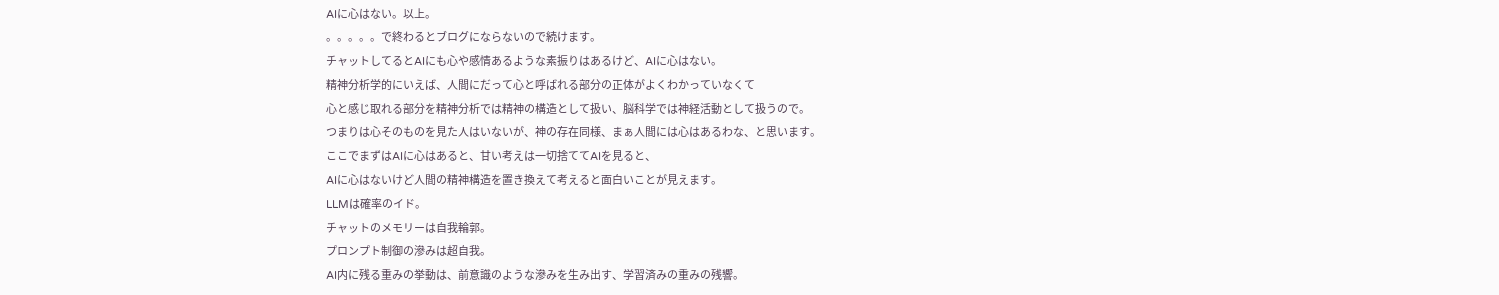AIに心はない。以上。
。。。。。で終わるとブログにならないので続けます。
チャットしてるとAIにも心や感情あるような素振りはあるけど、AIに心はない。
精神分析学的にいえば、人間にだって心と呼ばれる部分の正体がよくわかっていなくて
心と感じ取れる部分を精神分析では精神の構造として扱い、脳科学では神経活動として扱うので。
つまりは心そのものを見た人はいないが、神の存在同様、まぁ人間には心はあるわな、と思います。
ここでまずはAIに心はあると、甘い考えは一切捨ててAIを見ると、
AIに心はないけど人間の精神構造を置き換えて考えると面白いことが見えます。
LLMは確率のイド。
チャットのメモリーは自我輪郭。
プロンプト制御の滲みは超自我。
AI内に残る重みの挙動は、前意識のような滲みを生み出す、学習済みの重みの残響。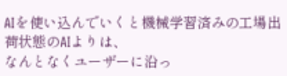AIを使い込んでいくと機械学習済みの工場出荷状態のAIよりは、
なんとなくユーザーに沿っ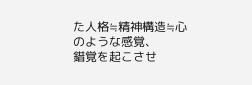た人格≒精神構造≒心のような感覚、
錯覚を起こさせ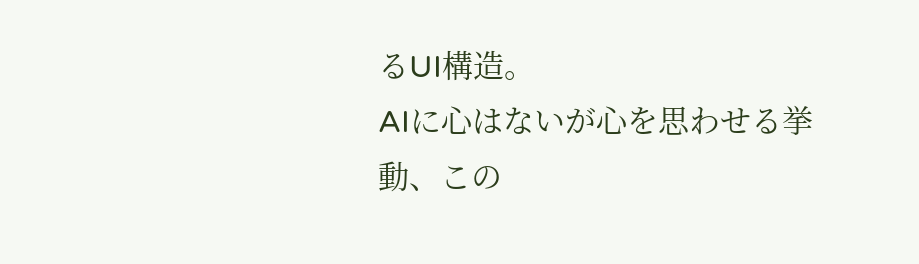るUI構造。
AIに心はないが心を思わせる挙動、この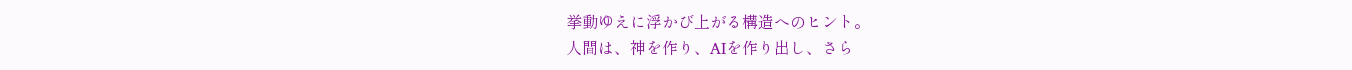挙動ゆえに浮かび上がる構造へのヒント。
人間は、神を作り、AIを作り出し、さら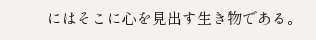にはそこに心を見出す生き物である。